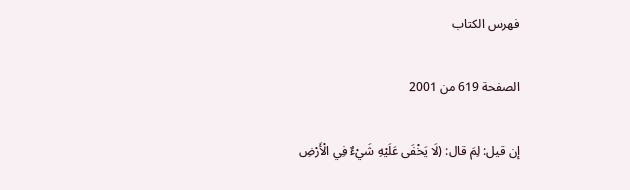فهرس الكتاب

الصفحة 619 من 2001

إن قيل: لِمَ قال: (لَا يَخْفَى عَلَيْهِ شَيْءٌ فِي الْأَرْضِ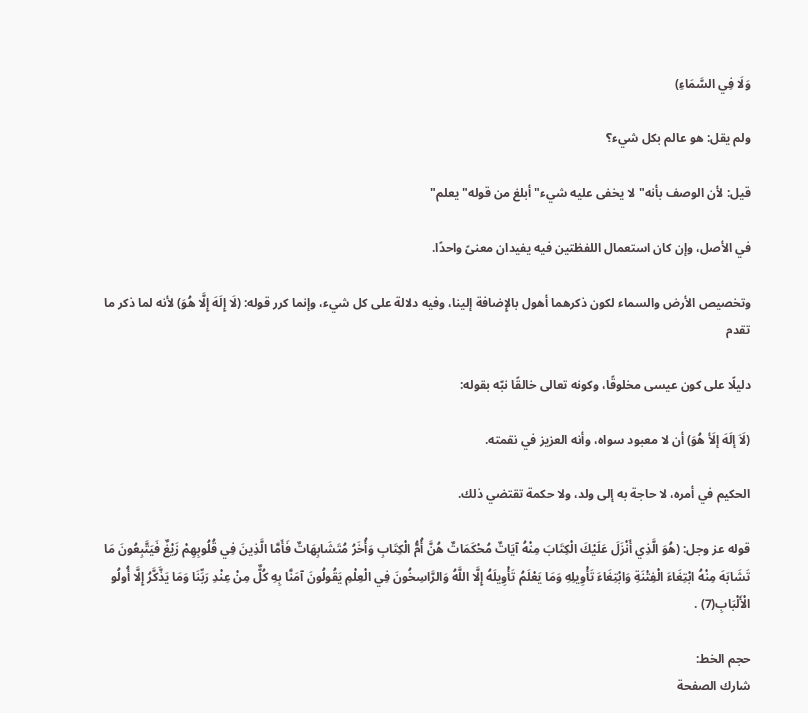وَلَا فِي السَّمَاءِ)

ولم يقل: هو عالم بكل شيء؟

قيل: لأن الوصف بأنه"لا يخفى عليه شيء"أبلغ من قوله"يعلم"

في الأصل، وإن كان استعمال اللفظتين فيه يفيدان معنىً واحدًا.

وتخصيص الأرض والسماء لكون ذكرهما أهول بالإِضافة إلينا، وفيه دلالة على كل شيء، وإنما كرر قوله: (لَا إِلَهَ إِلَّا هُوَ) لأنه لما ذكر ما تقدم

دليلًا على كون عيسى مخلوقًا، وكونه تعالى خالقًا نبّه بقوله:

(لَاَ إلَهَ إلَأ هُوَ) أن لا معبود سواه، وأنه العزيز في نقمته.

الحكيم في أمره، لا حاجة به إلى ولد، ولا حكمة تقتضي ذلك.

قوله عز وجل: (هُوَ الَّذِي أَنْزَلَ عَلَيْكَ الْكِتَابَ مِنْهُ آيَاتٌ مُحْكَمَاتٌ هُنَّ أُمُّ الْكِتَابِ وَأُخَرُ مُتَشَابِهَاتٌ فَأَمَّا الَّذِينَ فِي قُلُوبِهِمْ زَيْغٌ فَيَتَّبِعُونَ مَا تَشَابَهَ مِنْهُ ابْتِغَاءَ الْفِتْنَةِ وَابْتِغَاءَ تَأْوِيلِهِ وَمَا يَعْلَمُ تَأْوِيلَهُ إِلَّا اللَّهُ وَالرَّاسِخُونَ فِي الْعِلْمِ يَقُولُونَ آمَنَّا بِهِ كُلٌّ مِنْ عِنْدِ رَبِّنَا وَمَا يَذَّكَّرُ إِلَّا أُولُو الْأَلْبَابِ(7) .

حجم الخط:
شارك الصفحة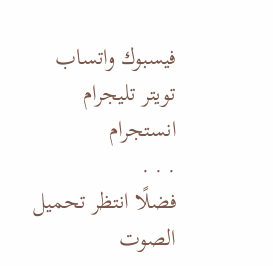فيسبوك واتساب تويتر تليجرام انستجرام
. . .
فضلًا انتظر تحميل الصوت